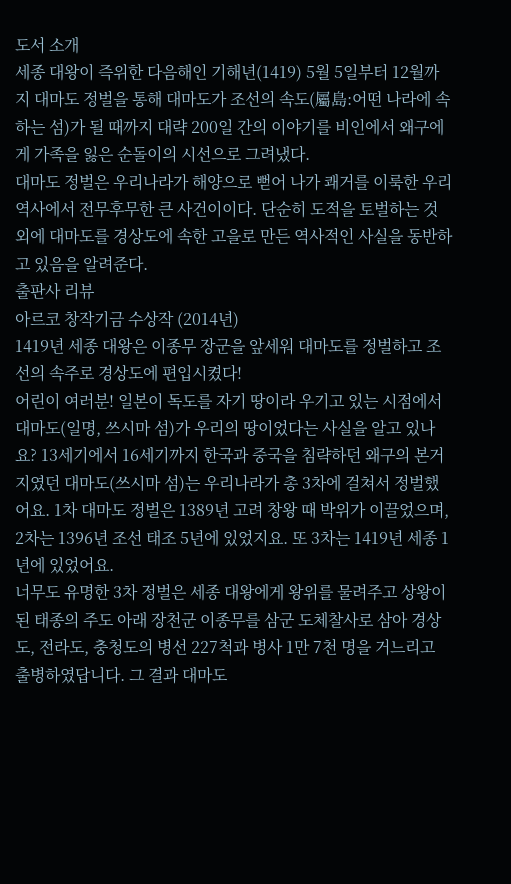도서 소개
세종 대왕이 즉위한 다음해인 기해년(1419) 5월 5일부터 12월까지 대마도 정벌을 통해 대마도가 조선의 속도(屬島:어떤 나라에 속하는 섬)가 될 때까지 대략 200일 간의 이야기를 비인에서 왜구에게 가족을 잃은 순돌이의 시선으로 그려냈다.
대마도 정벌은 우리나라가 해양으로 뻗어 나가 쾌거를 이룩한 우리 역사에서 전무후무한 큰 사건이이다. 단순히 도적을 토벌하는 것 외에 대마도를 경상도에 속한 고을로 만든 역사적인 사실을 동반하고 있음을 알려준다.
출판사 리뷰
아르코 창작기금 수상작 (2014년)
1419년 세종 대왕은 이종무 장군을 앞세워 대마도를 정벌하고 조선의 속주로 경상도에 편입시켰다!
어린이 여러분! 일본이 독도를 자기 땅이라 우기고 있는 시점에서 대마도(일명, 쓰시마 섬)가 우리의 땅이었다는 사실을 알고 있나요? 13세기에서 16세기까지 한국과 중국을 침략하던 왜구의 본거지였던 대마도(쓰시마 섬)는 우리나라가 총 3차에 걸쳐서 정벌했어요. 1차 대마도 정벌은 1389년 고려 창왕 때 박위가 이끌었으며, 2차는 1396년 조선 태조 5년에 있었지요. 또 3차는 1419년 세종 1년에 있었어요.
너무도 유명한 3차 정벌은 세종 대왕에게 왕위를 물려주고 상왕이 된 태종의 주도 아래 장천군 이종무를 삼군 도체찰사로 삼아 경상도, 전라도, 충청도의 병선 227척과 병사 1만 7천 명을 거느리고 출병하였답니다. 그 결과 대마도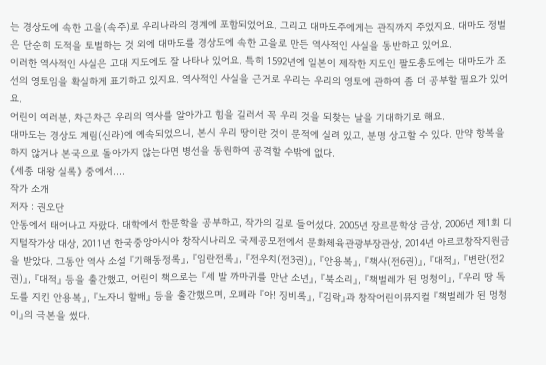는 경상도에 속한 고을(속주)로 우리나라의 경계에 포함되었어요. 그리고 대마도주에게는 관직까지 주었지요. 대마도 정벌은 단순히 도적을 토벌하는 것 외에 대마도를 경상도에 속한 고을로 만든 역사적인 사실을 동반하고 있어요.
이러한 역사적인 사실은 고대 지도에도 잘 나타나 있어요. 특히 1592년에 일본이 제작한 지도인 팔도총도에는 대마도가 조선의 영토임을 확실하게 표기하고 있지요. 역사적인 사실을 근거로 우리는 우리의 영토에 관하여 좀 더 공부할 필요가 있어요.
어린이 여러분, 차근차근 우리의 역사를 알아가고 힘을 길러서 꼭 우리 것을 되찾는 날을 기대하기로 해요.
대마도는 경상도 계림(신라)에 예속되었으니, 본시 우리 땅이란 것이 문적에 실려 있고, 분명 상고할 수 있다. 만약 항복을 하지 않거나 본국으로 돌아가지 않는다면 병선을 동원하여 공격할 수밖에 없다.
《세종 대왕 실록》 중에서....
작가 소개
저자 : 권오단
안동에서 태어나고 자랐다. 대학에서 한문학을 공부하고, 작가의 길로 들어섰다. 2005년 장르문학상 금상, 2006년 제1회 디지털작가상 대상, 2011년 한국중앙아시아 창작시나리오 국제공모전에서 문화체육관광부장관상, 2014년 아르코창작지원금을 받았다. 그동안 역사 소설 『기해동정록』, 『임란전록』, 『전우치(전3권)』, 『안용복』, 『책사(전6권)』, 『대적』, 『변란(전2권)』, 『대적』 등을 출간했고, 어린이 책으로는 『세 발 까마귀를 만난 소년』, 『북소리』, 『책벌레가 된 멍청이』, 『우리 땅 독도를 지킨 안용복』, 『노자니 할배』 등을 출간했으며, 오페라 『아! 징비록』, 『김락』과 창작어린이뮤지컬 『책벌레가 된 멍청이』의 극본을 썼다.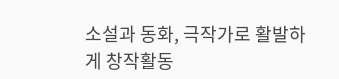소설과 동화, 극작가로 활발하게 창작활동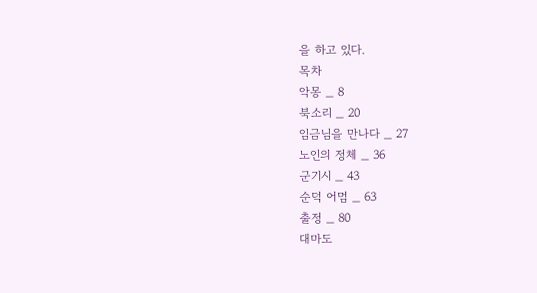을 하고 있다.
목차
악몽 _ 8
북소리 _ 20
임금님을 만나다 _ 27
노인의 정체 _ 36
군기시 _ 43
순덕 어멈 _ 63
출정 _ 80
대마도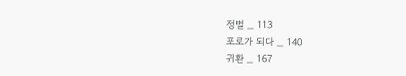정벌 _ 113
포로가 되다 _ 140
귀환 _ 167